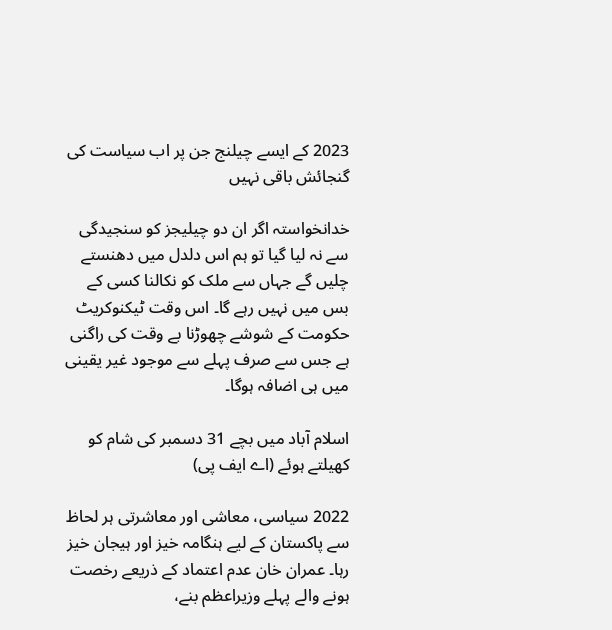2023 کے ایسے چیلنج جن پر اب سیاست کی گنجائش باقی نہیں

خدانخواستہ اگر ان دو چیلیجز کو سنجیدگی سے نہ لیا گیا تو ہم اس دلدل میں دھنستے چلیں گے جہاں سے ملک کو نکالنا کسی کے بس میں نہیں رہے گا۔ اس وقت ٹیکنوکریٹ حکومت کے شوشے چھوڑنا بے وقت کی راگنی ہے جس سے صرف پہلے سے موجود غیر یقینی میں ہی اضافہ ہوگا۔

اسلام آباد میں بچے 31 دسمبر کی شام کو کھیلتے ہوئے (اے ایف پی)

2022 سیاسی، معاشی اور معاشرتی ہر لحاظ سے پاکستان کے لیے ہنگامہ خیز اور ہیجان خیز رہا۔ عمران خان عدم اعتماد کے ذریعے رخصت ہونے والے پہلے وزیراعظم بنے،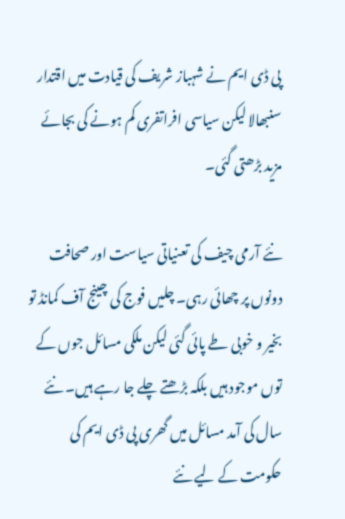پی ڈی ایم نے شہباز شریف کی قیادت میں اقتدار سنبھالا لیکن سیاسی افراتفری کم ہونے کی بجائے مزید بڑھتی گئی۔

نئے آرمی چیف کی تعنیاتی سیاست اور صحافت دونوں پر چھائی رہی۔ چلیں فوج کی چینج آف کمانڈ تو بخیر و خوبی طے پائی گئی لیکن ملکی مسائل جوں کے توں موجود ہیں بلکہ بڑھتے چلے جا رہے ہیں۔ نئے سال کی آمد مسائل میں گھری پی ڈی ایم کی حکومت کے لیے نئے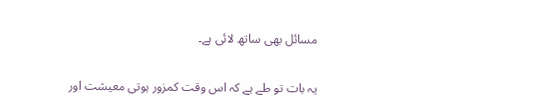مسائل بھی ساتھ لائی ہے۔

یہ بات تو طے ہے کہ اس وقت کمزور ہوتی معیشت اور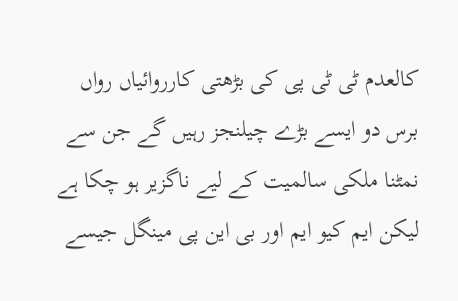کالعدم ٹی ٹی پی کی بڑھتی کارروائیاں رواں برس دو ایسے بڑے چیلنجز رہیں گے جن سے نمٹنا ملکی سالمیت کے لیے ناگزیر ہو چکا ہے لیکن ایم کیو ایم اور بی این پی مینگل جیسے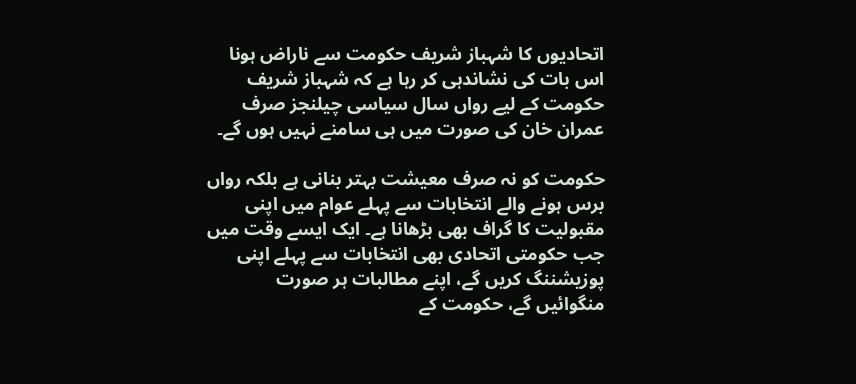اتحادیوں کا شہباز شریف حکومت سے ناراض ہونا اس بات کی نشاندہی کر رہا ہے کہ شہباز شریف حکومت کے لیے رواں سال سیاسی چیلنجز صرف عمران خان کی صورت میں ہی سامنے نہیں ہوں گے۔

حکومت کو نہ صرف معیشت بہتر بنانی ہے بلکہ رواں برس ہونے والے انتخابات سے پہلے عوام میں اپنی مقبولیت کا گراف بھی بڑھانا ہے۔ ایک ایسے وقت میں جب حکومتی اتحادی بھی انتخابات سے پہلے اپنی پوزیشننگ کریں گے، اپنے مطالبات ہر صورت منگوائیں گے، حکومت کے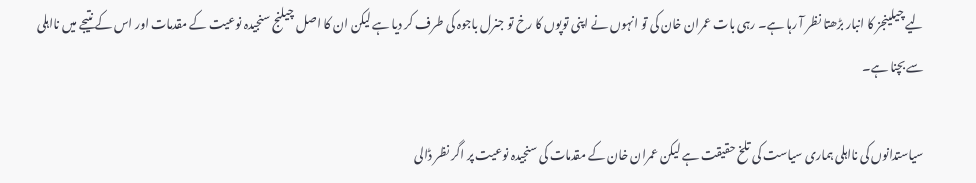لیے چیلینجز کا انبار بڑھتا نظر آ رہا ہے۔ رہی بات عمران خان کی تو انہوں نے اپنی توپوں کا رخ تو جنرل باجوہ کی طرف کر دیا ہے لیکن ان کا اصل چیلنج سنجیدہ نوعیت کے مقدمات اور اس کے نتیجے میں نااہلی سے بچنا ہے۔

سیاستدانوں کی نااہلی ہماری سیاست کی تلخ حقیقت ہے لیکن عمران خان کے مقدمات کی سنجیدہ نوعیت پر اگر نظر ڈالی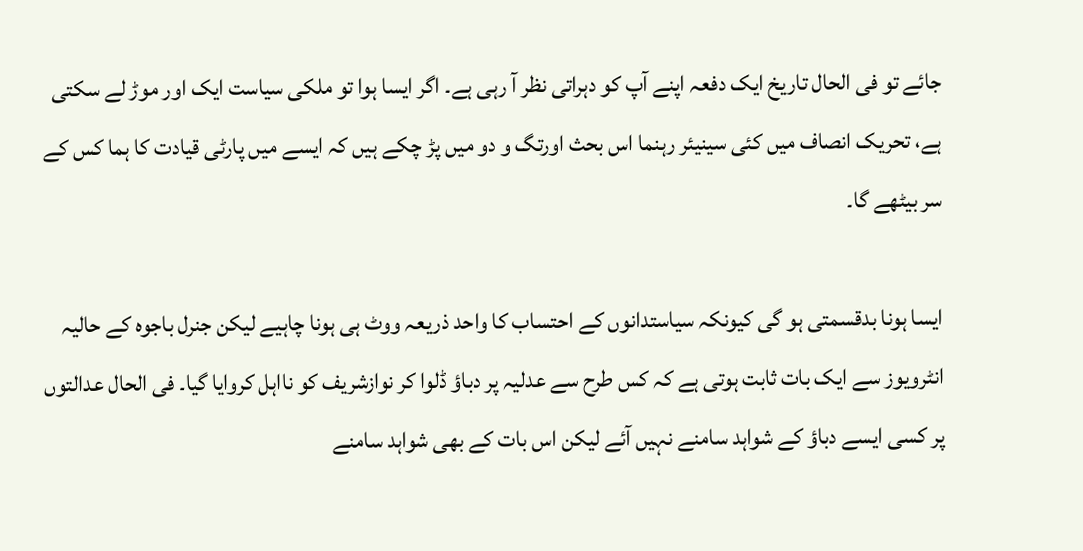جائے تو فی الحال تاریخ ایک دفعہ اپنے آپ کو دہراتی نظر آ رہی ہے۔ اگر ایسا ہوا تو ملکی سیاست ایک اور موڑ لے سکتی ہے، تحریک انصاف میں کئی سینیئر رہنما اس بحث اورتگ و دو میں پڑ چکے ہیں کہ ایسے میں پارٹی قیادت کا ہما کس کے سر بیٹھے گا۔

ایسا ہونا بدقسمتی ہو گی کیونکہ سیاستدانوں کے احتساب کا واحد ذریعہ ووٹ ہی ہونا چاہیے لیکن جنرل باجوہ کے حالیہ انٹرویوز سے ایک بات ثابت ہوتی ہے کہ کس طرح سے عدلیہ پر دباؤ ڈلوا کر نوازشریف کو نااہل کروایا گیا۔ فی الحال عدالتوں پر کسی ایسے دباؤ کے شواہد سامنے نہیں آئے لیکن اس بات کے بھی شواہد سامنے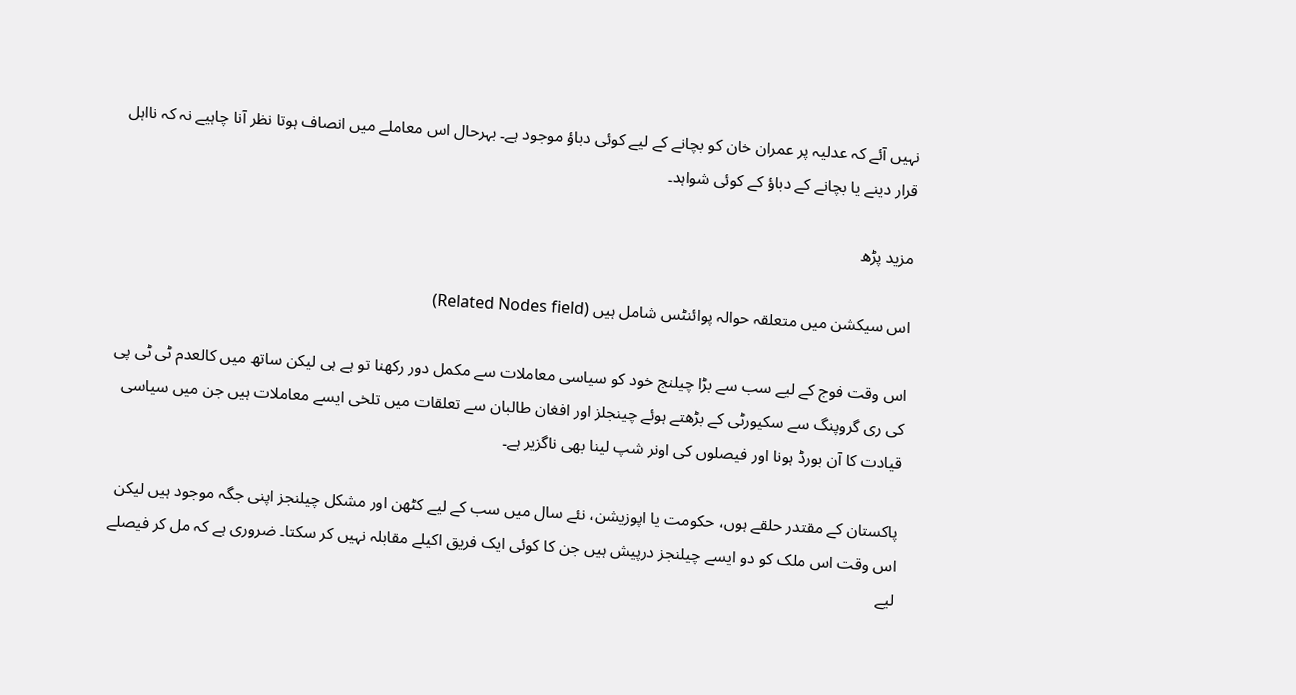نہیں آئے کہ عدلیہ پر عمران خان کو بچانے کے لیے کوئی دباؤ موجود ہے۔ بہرحال اس معاملے میں انصاف ہوتا نظر آنا چاہیے نہ کہ نااہل قرار دینے یا بچانے کے دباؤ کے کوئی شواہد۔

مزید پڑھ

اس سیکشن میں متعلقہ حوالہ پوائنٹس شامل ہیں (Related Nodes field)

اس وقت فوج کے لیے سب سے بڑا چیلنج خود کو سیاسی معاملات سے مکمل دور رکھنا تو ہے ہی لیکن ساتھ میں کالعدم ٹی ٹی پی کی ری گروپنگ سے سکیورٹی کے بڑھتے ہوئے چینجلز اور افغان طالبان سے تعلقات میں تلخی ایسے معاملات ہیں جن میں سیاسی قیادت کا آن بورڈ ہونا اور فیصلوں کی اونر شپ لینا بھی ناگزیر ہے۔

پاکستان کے مقتدر حلقے ہوں، حکومت یا اپوزیشن، نئے سال میں سب کے لیے کٹھن اور مشکل چیلنجز اپنی جگہ موجود ہیں لیکن اس وقت اس ملک کو دو ایسے چیلنجز درپیش ہیں جن کا کوئی ایک فریق اکیلے مقابلہ نہیں کر سکتا۔ ضروری ہے کہ مل کر فیصلے لیے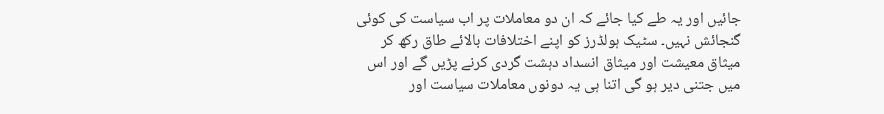جائیں اور یہ طے کیا جائے کہ ان دو معاملات پر اب سیاست کی کوئی گنجائش نہیں۔ سٹیک ہولڈرز کو اپنے اختلافات بالائے طاق رکھ کر میثاق معیشت اور میثاق انسداد دہشت گردی کرنے پڑیں گے اور اس میں جتنی دیر ہو گی اتنا ہی یہ دونوں معاملات سیاست اور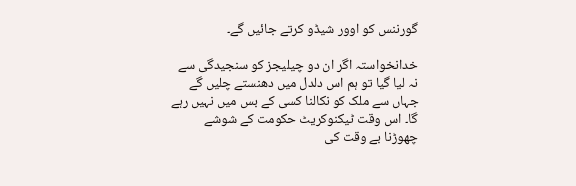گورننس کو اوور شیڈو کرتے جائیں گے۔

خدانخواستہ اگر ان دو چیلیجز کو سنجیدگی سے نہ لیا گیا تو ہم اس دلدل میں دھنستے چلیں گے جہاں سے ملک کو نکالنا کسی کے بس میں نہیں رہے گا۔ اس وقت ٹیکنوکریٹ حکومت کے شوشے چھوڑنا بے وقت کی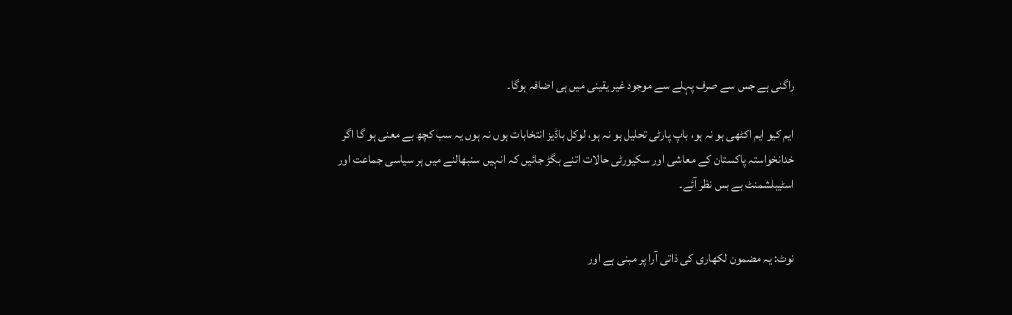راگنی ہے جس سے صرف پہلے سے موجود غیر یقینی میں ہی اضافہ ہوگا۔

ایم کیو ایم اکٹھی ہو نہ ہو، باپ پارٹی تحلیل ہو نہ ہو، لوکل باڈیز انتخابات ہوں نہ ہوں یہ سب کچھ بے معنی ہو گا اگر خدانخواستہ پاکستان کے معاشی اور سکیورٹی حالات اتنے بگڑ جائیں کہ انہیں سنبھالنے میں ہر سیاسی جماعت اور اسٹیبلشمنٹ بے بس نظر آئے۔


نوٹ: یہ مضمون لکھاری کی ذاتی آرا پر مبنی ہے اور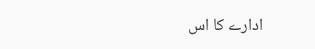ادارے کا اس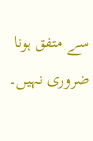سے متفق ہونا ضروری نہیں۔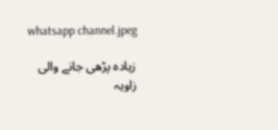whatsapp channel.jpeg

زیادہ پڑھی جانے والی زاویہ